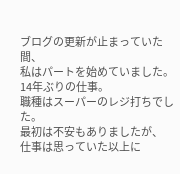ブログの更新が止まっていた間、
私はパートを始めていました。
14年ぶりの仕事。
職種はスーパーのレジ打ちでした。
最初は不安もありましたが、
仕事は思っていた以上に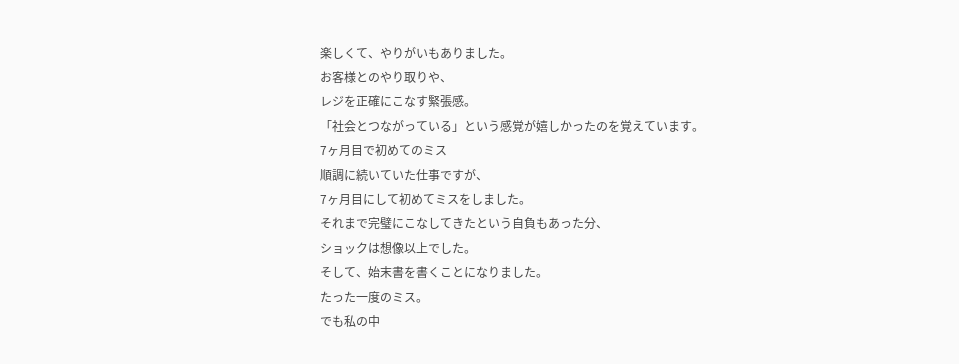楽しくて、やりがいもありました。
お客様とのやり取りや、
レジを正確にこなす緊張感。
「社会とつながっている」という感覚が嬉しかったのを覚えています。
7ヶ月目で初めてのミス
順調に続いていた仕事ですが、
7ヶ月目にして初めてミスをしました。
それまで完璧にこなしてきたという自負もあった分、
ショックは想像以上でした。
そして、始末書を書くことになりました。
たった一度のミス。
でも私の中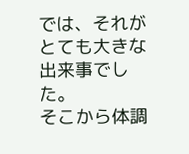では、それがとても大きな出来事でした。
そこから体調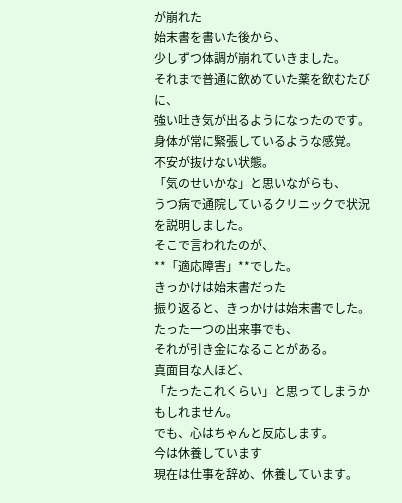が崩れた
始末書を書いた後から、
少しずつ体調が崩れていきました。
それまで普通に飲めていた薬を飲むたびに、
強い吐き気が出るようになったのです。
身体が常に緊張しているような感覚。
不安が抜けない状態。
「気のせいかな」と思いながらも、
うつ病で通院しているクリニックで状況を説明しました。
そこで言われたのが、
**「適応障害」**でした。
きっかけは始末書だった
振り返ると、きっかけは始末書でした。
たった一つの出来事でも、
それが引き金になることがある。
真面目な人ほど、
「たったこれくらい」と思ってしまうかもしれません。
でも、心はちゃんと反応します。
今は休養しています
現在は仕事を辞め、休養しています。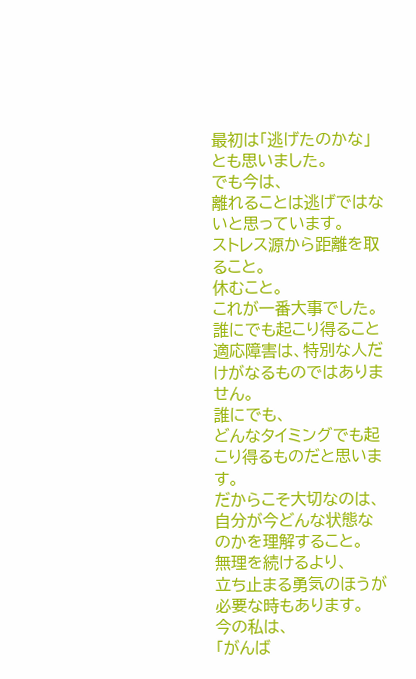最初は「逃げたのかな」とも思いました。
でも今は、
離れることは逃げではないと思っています。
ストレス源から距離を取ること。
休むこと。
これが一番大事でした。
誰にでも起こり得ること
適応障害は、特別な人だけがなるものではありません。
誰にでも、
どんなタイミングでも起こり得るものだと思います。
だからこそ大切なのは、
自分が今どんな状態なのかを理解すること。
無理を続けるより、
立ち止まる勇気のほうが必要な時もあります。
今の私は、
「がんば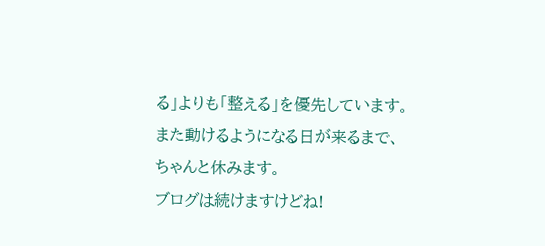る」よりも「整える」を優先しています。
また動けるようになる日が来るまで、
ちゃんと休みます。
ブログは続けますけどね!